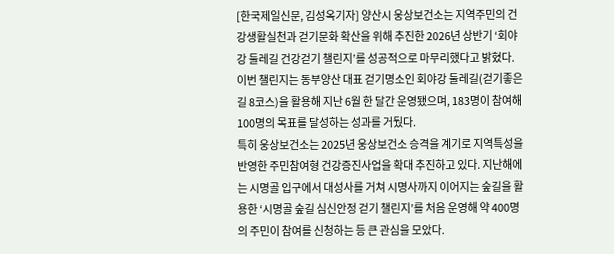[한국제일신문, 김성옥기자] 양산시 웅상보건소는 지역주민의 건강생활실천과 걷기문화 확산을 위해 추진한 2026년 상반기 ‘회야강 둘레길 건강걷기 챌린지’를 성공적으로 마무리했다고 밝혔다.
이번 챌린지는 동부양산 대표 걷기명소인 회야강 둘레길(걷기좋은길 8코스)을 활용해 지난 6월 한 달간 운영됐으며, 183명이 참여해 100명의 목표를 달성하는 성과를 거뒀다.
특히 웅상보건소는 2025년 웅상보건소 승격을 계기로 지역특성을 반영한 주민참여형 건강증진사업을 확대 추진하고 있다. 지난해에는 시명골 입구에서 대성사를 거쳐 시명사까지 이어지는 숲길을 활용한 ‘시명골 숲길 심신안정 걷기 챌린지’를 처음 운영해 약 400명의 주민이 참여를 신청하는 등 큰 관심을 모았다.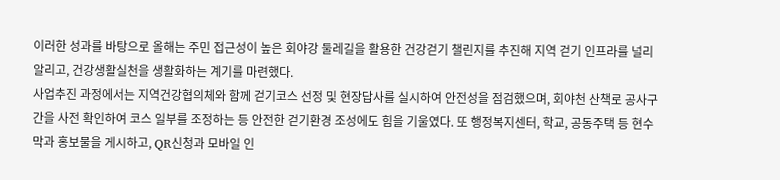이러한 성과를 바탕으로 올해는 주민 접근성이 높은 회야강 둘레길을 활용한 건강걷기 챌린지를 추진해 지역 걷기 인프라를 널리 알리고, 건강생활실천을 생활화하는 계기를 마련했다.
사업추진 과정에서는 지역건강협의체와 함께 걷기코스 선정 및 현장답사를 실시하여 안전성을 점검했으며, 회야천 산책로 공사구간을 사전 확인하여 코스 일부를 조정하는 등 안전한 걷기환경 조성에도 힘을 기울였다. 또 행정복지센터, 학교, 공동주택 등 현수막과 홍보물을 게시하고, QR신청과 모바일 인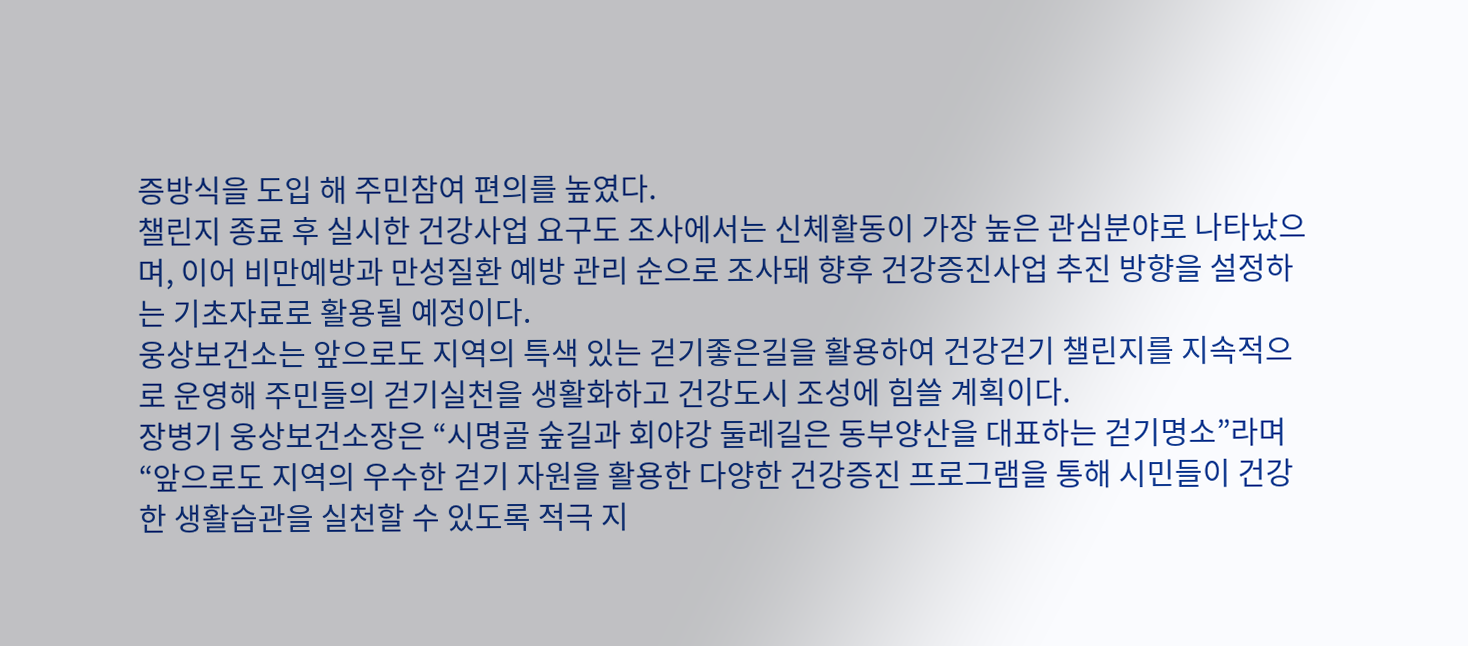증방식을 도입 해 주민참여 편의를 높였다.
챌린지 종료 후 실시한 건강사업 요구도 조사에서는 신체활동이 가장 높은 관심분야로 나타났으며, 이어 비만예방과 만성질환 예방 관리 순으로 조사돼 향후 건강증진사업 추진 방향을 설정하는 기초자료로 활용될 예정이다.
웅상보건소는 앞으로도 지역의 특색 있는 걷기좋은길을 활용하여 건강걷기 챌린지를 지속적으로 운영해 주민들의 걷기실천을 생활화하고 건강도시 조성에 힘쓸 계획이다.
장병기 웅상보건소장은 “시명골 숲길과 회야강 둘레길은 동부양산을 대표하는 걷기명소”라며 “앞으로도 지역의 우수한 걷기 자원을 활용한 다양한 건강증진 프로그램을 통해 시민들이 건강한 생활습관을 실천할 수 있도록 적극 지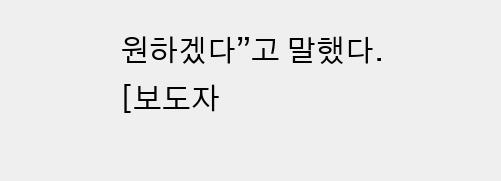원하겠다”고 말했다.
[보도자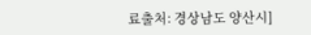료출처: 경상남도 양산시]